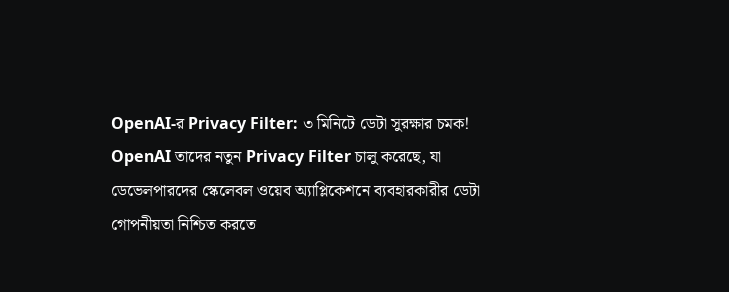OpenAI-র Privacy Filter: ৩ মিনিটে ডেটা সুরক্ষার চমক!
OpenAI তাদের নতুন Privacy Filter চালু করেছে, যা ডেভেলপারদের স্কেলেবল ওয়েব অ্যাপ্লিকেশনে ব্যবহারকারীর ডেটা গোপনীয়তা নিশ্চিত করতে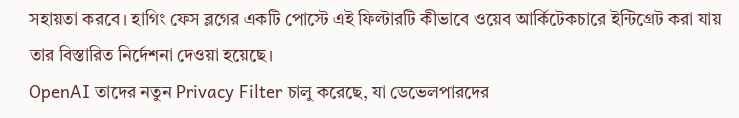সহায়তা করবে। হাগিং ফেস ব্লগের একটি পোস্টে এই ফিল্টারটি কীভাবে ওয়েব আর্কিটেকচারে ইন্টিগ্রেট করা যায় তার বিস্তারিত নির্দেশনা দেওয়া হয়েছে।
OpenAI তাদের নতুন Privacy Filter চালু করেছে, যা ডেভেলপারদের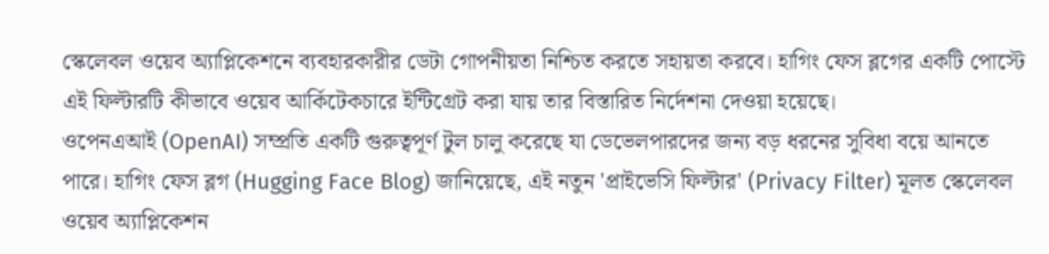স্কেলেবল ওয়েব অ্যাপ্লিকেশনে ব্যবহারকারীর ডেটা গোপনীয়তা নিশ্চিত করতে সহায়তা করবে। হাগিং ফেস ব্লগের একটি পোস্টে এই ফিল্টারটি কীভাবে ওয়েব আর্কিটেকচারে ইন্টিগ্রেট করা যায় তার বিস্তারিত নির্দেশনা দেওয়া হয়েছে।
ওপেনএআই (OpenAI) সম্প্রতি একটি গুরুত্বপূর্ণ টুল চালু করেছে যা ডেভেলপারদের জন্য বড় ধরনের সুবিধা বয়ে আনতে পারে। হাগিং ফেস ব্লগ (Hugging Face Blog) জানিয়েছে, এই নতুন 'প্রাইভেসি ফিল্টার' (Privacy Filter) মূলত স্কেলেবল ওয়েব অ্যাপ্লিকেশন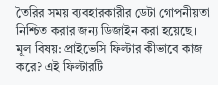তৈরির সময় ব্যবহারকারীর ডেটা গোপনীয়তা নিশ্চিত করার জন্য ডিজাইন করা হয়েছে।
মূল বিষয়: প্রাইভেসি ফিল্টার কীভাবে কাজ করে? এই ফিল্টারটি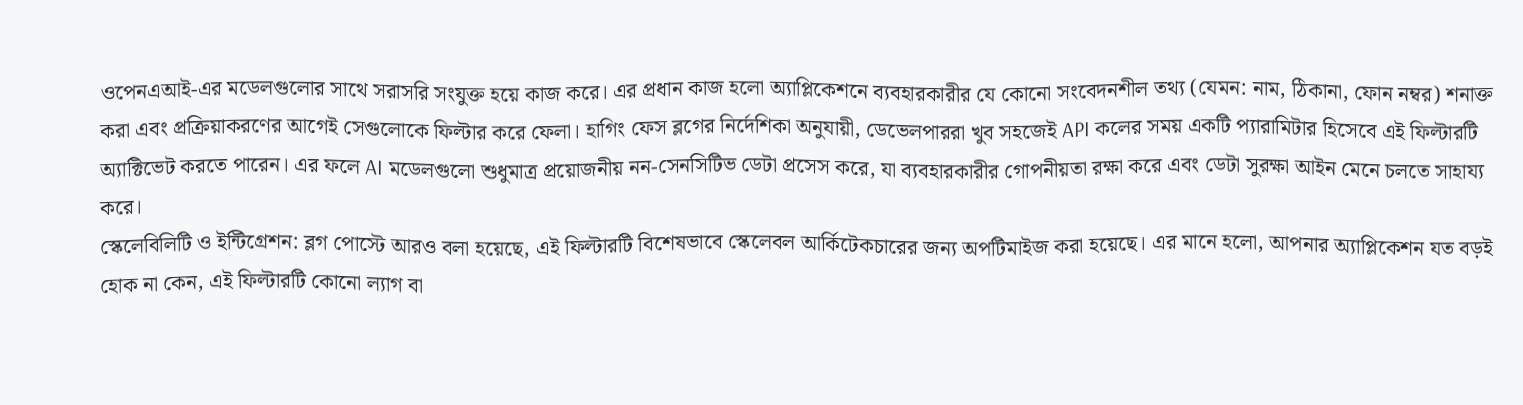ওপেনএআই-এর মডেলগুলোর সাথে সরাসরি সংযুক্ত হয়ে কাজ করে। এর প্রধান কাজ হলো অ্যাপ্লিকেশনে ব্যবহারকারীর যে কোনো সংবেদনশীল তথ্য (যেমন: নাম, ঠিকানা, ফোন নম্বর) শনাক্ত করা এবং প্রক্রিয়াকরণের আগেই সেগুলোকে ফিল্টার করে ফেলা। হাগিং ফেস ব্লগের নির্দেশিকা অনুযায়ী, ডেভেলপাররা খুব সহজেই API কলের সময় একটি প্যারামিটার হিসেবে এই ফিল্টারটি অ্যাক্টিভেট করতে পারেন। এর ফলে AI মডেলগুলো শুধুমাত্র প্রয়োজনীয় নন-সেনসিটিভ ডেটা প্রসেস করে, যা ব্যবহারকারীর গোপনীয়তা রক্ষা করে এবং ডেটা সুরক্ষা আইন মেনে চলতে সাহায্য করে।
স্কেলেবিলিটি ও ইন্টিগ্রেশন: ব্লগ পোস্টে আরও বলা হয়েছে, এই ফিল্টারটি বিশেষভাবে স্কেলেবল আর্কিটেকচারের জন্য অপটিমাইজ করা হয়েছে। এর মানে হলো, আপনার অ্যাপ্লিকেশন যত বড়ই হোক না কেন, এই ফিল্টারটি কোনো ল্যাগ বা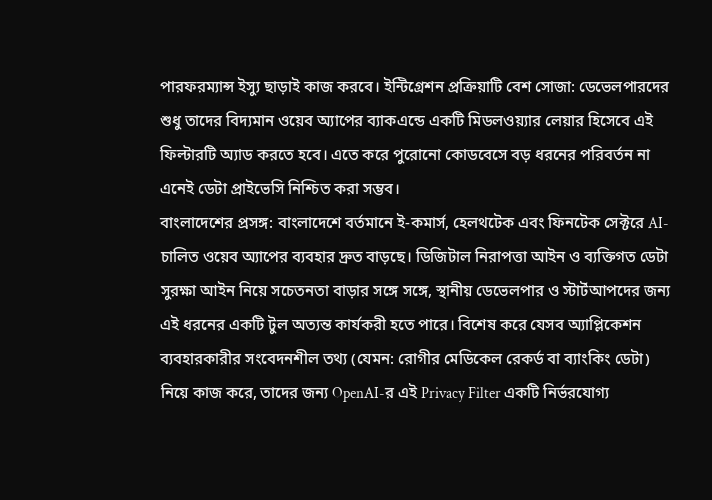পারফরম্যান্স ইস্যু ছাড়াই কাজ করবে। ইন্টিগ্রেশন প্রক্রিয়াটি বেশ সোজা: ডেভেলপারদের শুধু তাদের বিদ্যমান ওয়েব অ্যাপের ব্যাকএন্ডে একটি মিডলওয়্যার লেয়ার হিসেবে এই ফিল্টারটি অ্যাড করতে হবে। এতে করে পুরোনো কোডবেসে বড় ধরনের পরিবর্তন না এনেই ডেটা প্রাইভেসি নিশ্চিত করা সম্ভব।
বাংলাদেশের প্রসঙ্গ: বাংলাদেশে বর্তমানে ই-কমার্স, হেলথটেক এবং ফিনটেক সেক্টরে AI-চালিত ওয়েব অ্যাপের ব্যবহার দ্রুত বাড়ছে। ডিজিটাল নিরাপত্তা আইন ও ব্যক্তিগত ডেটা সুরক্ষা আইন নিয়ে সচেতনতা বাড়ার সঙ্গে সঙ্গে, স্থানীয় ডেভেলপার ও স্টার্টআপদের জন্য এই ধরনের একটি টুল অত্যন্ত কার্যকরী হতে পারে। বিশেষ করে যেসব অ্যাপ্লিকেশন ব্যবহারকারীর সংবেদনশীল তথ্য (যেমন: রোগীর মেডিকেল রেকর্ড বা ব্যাংকিং ডেটা) নিয়ে কাজ করে, তাদের জন্য OpenAI-র এই Privacy Filter একটি নির্ভরযোগ্য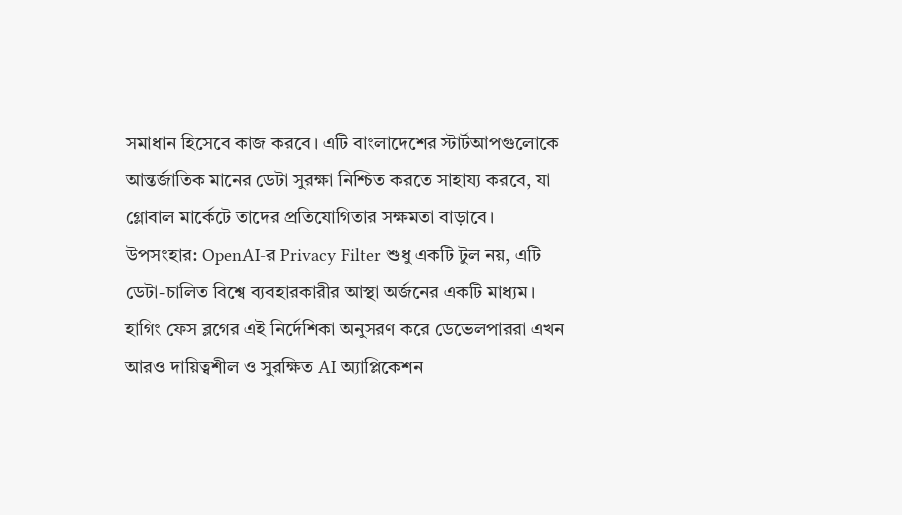সমাধান হিসেবে কাজ করবে। এটি বাংলাদেশের স্টার্টআপগুলোকে আন্তর্জাতিক মানের ডেটা সুরক্ষা নিশ্চিত করতে সাহায্য করবে, যা গ্লোবাল মার্কেটে তাদের প্রতিযোগিতার সক্ষমতা বাড়াবে।
উপসংহার: OpenAI-র Privacy Filter শুধু একটি টুল নয়, এটি ডেটা-চালিত বিশ্বে ব্যবহারকারীর আস্থা অর্জনের একটি মাধ্যম। হাগিং ফেস ব্লগের এই নির্দেশিকা অনুসরণ করে ডেভেলপাররা এখন আরও দায়িত্বশীল ও সুরক্ষিত AI অ্যাপ্লিকেশন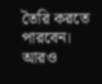তৈরি করতে পারবেন।
আরও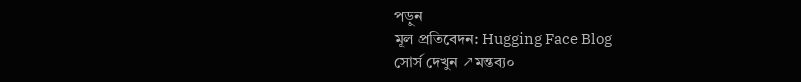পড়ুন
মূল প্রতিবেদন: Hugging Face Blog
সোর্স দেখুন ↗মন্তব্য০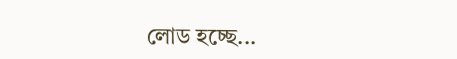লোড হচ্ছে...